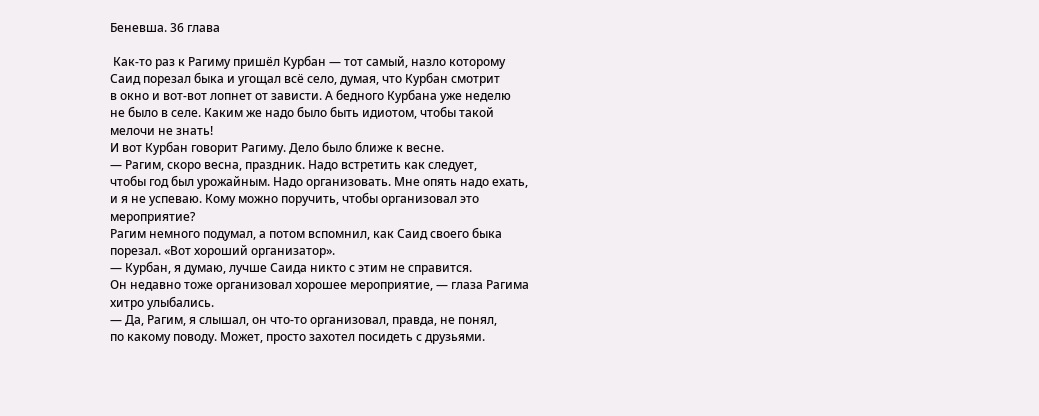Беневша. 36 глава

 Как-то раз к Рагиму пришёл Курбан — тот самый, назло которому
Саид порезал быка и угощал всё село, думая, что Курбан смотрит
в окно и вот-вот лопнет от зависти. А бедного Курбана уже неделю
не было в селе. Каким же надо было быть идиотом, чтобы такой
мелочи не знать!
И вот Курбан говорит Рагиму. Дело было ближе к весне.
— Рагим, скоро весна, праздник. Надо встретить как следует,
чтобы год был урожайным. Надо организовать. Мне опять надо ехать,
и я не успеваю. Кому можно поручить, чтобы организовал это
мероприятие?
Рагим немного подумал, а потом вспомнил, как Саид своего быка
порезал. «Вот хороший организатор».
— Курбан, я думаю, лучше Саида никто с этим не справится.
Он недавно тоже организовал хорошее мероприятие, — глаза Рагима
хитро улыбались.
— Да, Рагим, я слышал, он что-то организовал, правда, не понял,
по какому поводу. Может, просто захотел посидеть с друзьями.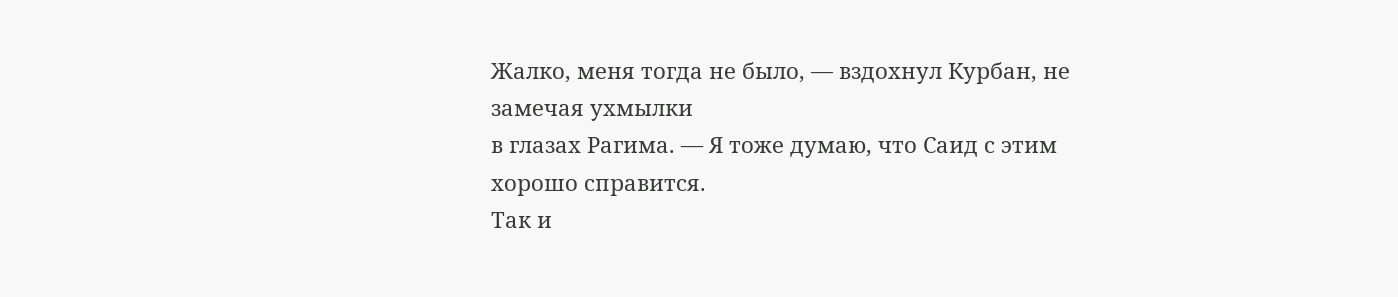Жалко, меня тогда не было, — вздохнул Курбан, не замечая ухмылки
в глазах Рагима. — Я тоже думаю, что Саид с этим хорошо справится.
Так и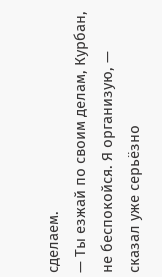сделаем.
— Ты езжай по своим делам, Курбан, не беспокойся. Я организую, —
сказал уже серьёзно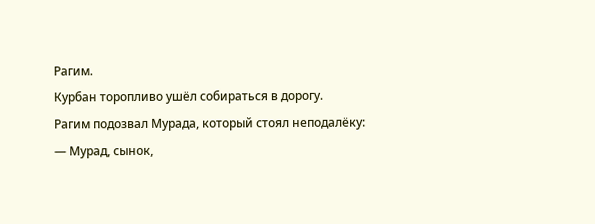Рагим.
Курбан торопливо ушёл собираться в дорогу.
Рагим подозвал Мурада, который стоял неподалёку:
— Мурад, сынок,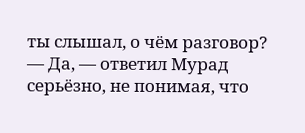ты слышал, о чём разговор?
— Да, — ответил Мурад серьёзно, не понимая, что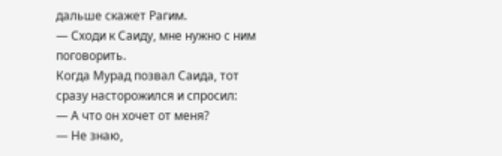дальше скажет Рагим.
— Сходи к Саиду, мне нужно с ним поговорить.
Когда Мурад позвал Саида, тот сразу насторожился и спросил:
— А что он хочет от меня?
— Не знаю,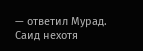— ответил Мурад.
Саид нехотя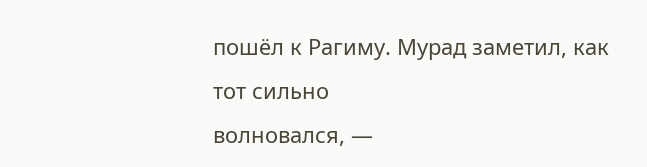пошёл к Рагиму. Мурад заметил, как тот сильно
волновался, —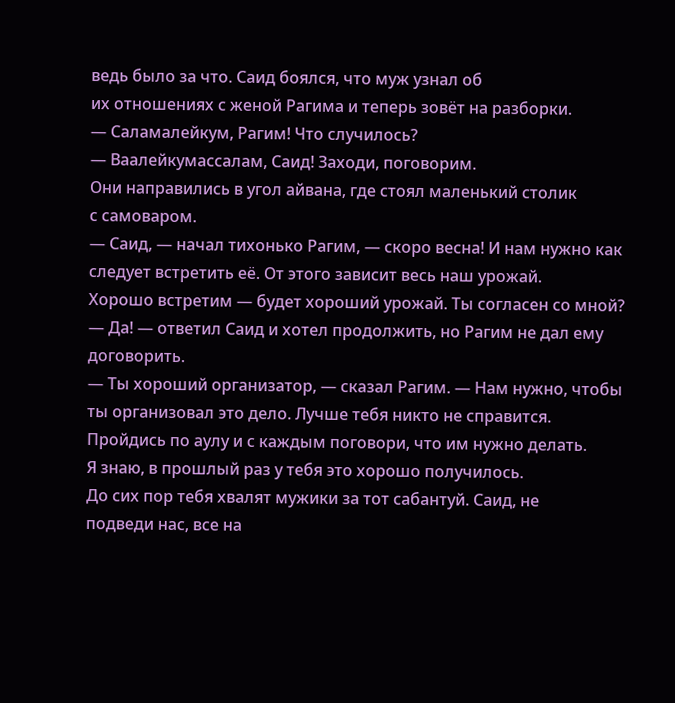ведь было за что. Саид боялся, что муж узнал об
их отношениях с женой Рагима и теперь зовёт на разборки.
— Саламалейкум, Рагим! Что случилось?
— Ваалейкумассалам, Саид! Заходи, поговорим.
Они направились в угол айвана, где стоял маленький столик
с самоваром.
— Саид, — начал тихонько Рагим, — скоро весна! И нам нужно как
следует встретить её. От этого зависит весь наш урожай.
Хорошо встретим — будет хороший урожай. Ты согласен со мной?
— Да! — ответил Саид и хотел продолжить, но Рагим не дал ему
договорить.
— Ты хороший организатор, — сказал Рагим. — Нам нужно, чтобы
ты организовал это дело. Лучше тебя никто не справится.
Пройдись по аулу и с каждым поговори, что им нужно делать.
Я знаю, в прошлый раз у тебя это хорошо получилось.
До сих пор тебя хвалят мужики за тот сабантуй. Саид, не
подведи нас, все на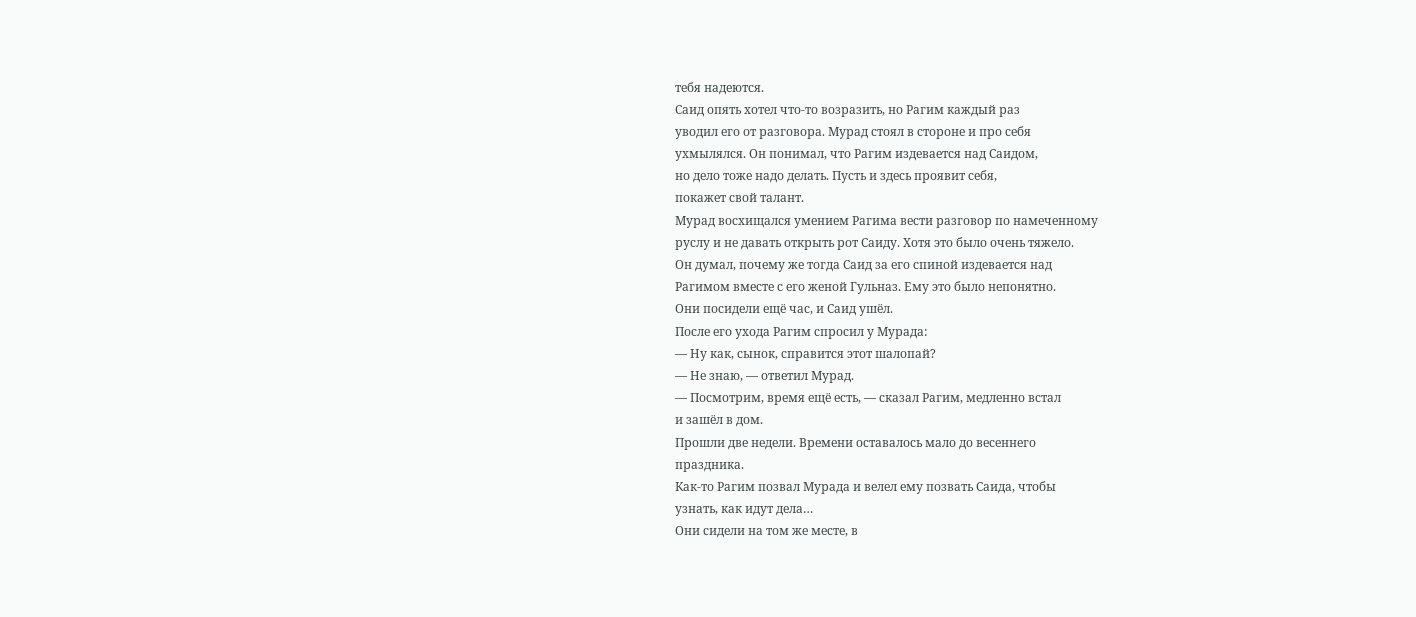тебя надеются.
Саид опять хотел что-то возразить, но Рагим каждый раз
уводил его от разговора. Мурад стоял в стороне и про себя
ухмылялся. Он понимал, что Рагим издевается над Саидом,
но дело тоже надо делать. Пусть и здесь проявит себя,
покажет свой талант.
Мурад восхищался умением Рагима вести разговор по намеченному
руслу и не давать открыть рот Саиду. Хотя это было очень тяжело.
Он думал, почему же тогда Саид за его спиной издевается над
Рагимом вместе с его женой Гульназ. Ему это было непонятно.
Они посидели ещё час, и Саид ушёл.
После его ухода Рагим спросил у Мурада:
— Ну как, сынок, справится этот шалопай?
— Не знаю, — ответил Мурад.
— Посмотрим, время ещё есть, — сказал Рагим, медленно встал
и зашёл в дом.
Прошли две недели. Времени оставалось мало до весеннего
праздника.
Как-то Рагим позвал Мурада и велел ему позвать Саида, чтобы
узнать, как идут дела…
Они сидели на том же месте, в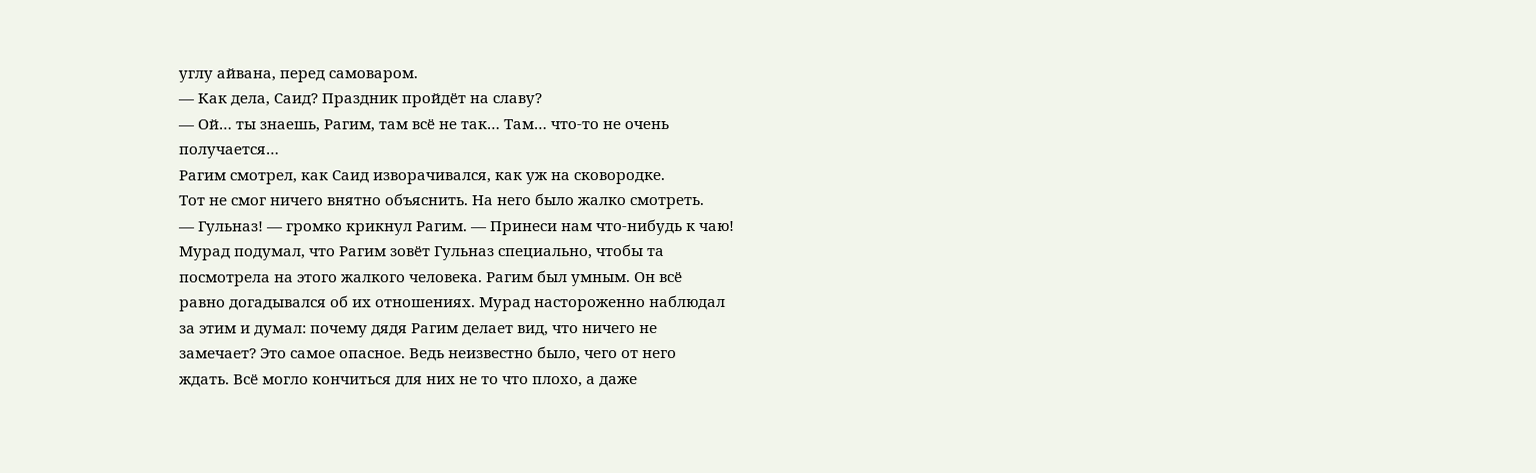углу айвана, перед самоваром.
— Как дела, Саид? Праздник пройдёт на славу?
— Ой… ты знаешь, Рагим, там всё не так… Там… что-то не очень
получается…
Рагим смотрел, как Саид изворачивался, как уж на сковородке.
Тот не смог ничего внятно объяснить. На него было жалко смотреть.
— Гульназ! — громко крикнул Рагим. — Принеси нам что-нибудь к чаю!
Мурад подумал, что Рагим зовёт Гульназ специально, чтобы та
посмотрела на этого жалкого человека. Рагим был умным. Он всё
равно догадывался об их отношениях. Мурад настороженно наблюдал
за этим и думал: почему дядя Рагим делает вид, что ничего не
замечает? Это самое опасное. Ведь неизвестно было, чего от него
ждать. Всё могло кончиться для них не то что плохо, а даже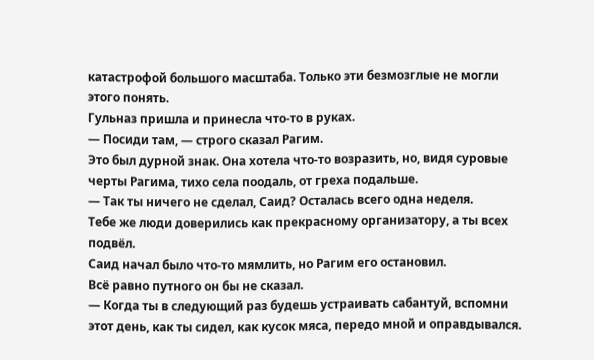катастрофой большого масштаба. Только эти безмозглые не могли
этого понять.
Гульназ пришла и принесла что-то в руках.
— Посиди там, — строго сказал Рагим.
Это был дурной знак. Она хотела что-то возразить, но, видя суровые
черты Рагима, тихо села поодаль, от греха подальше.
— Так ты ничего не сделал, Саид? Осталась всего одна неделя.
Тебе же люди доверились как прекрасному организатору, а ты всех
подвёл.
Саид начал было что-то мямлить, но Рагим его остановил.
Всё равно путного он бы не сказал.
— Когда ты в следующий раз будешь устраивать сабантуй, вспомни
этот день, как ты сидел, как кусок мяса, передо мной и оправдывался.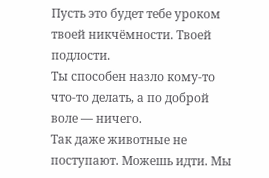Пусть это будет тебе уроком твоей никчёмности. Твоей подлости.
Ты способен назло кому-то что-то делать, а по доброй воле — ничего.
Так даже животные не поступают. Можешь идти. Мы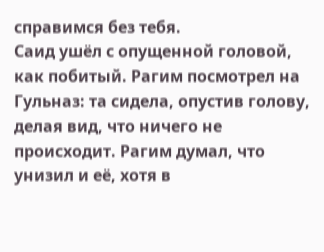справимся без тебя.
Саид ушёл с опущенной головой, как побитый. Рагим посмотрел на
Гульназ: та сидела, опустив голову, делая вид, что ничего не
происходит. Рагим думал, что унизил и её, хотя в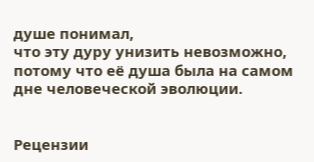душе понимал,
что эту дуру унизить невозможно, потому что её душа была на самом
дне человеческой эволюции.


Рецензии